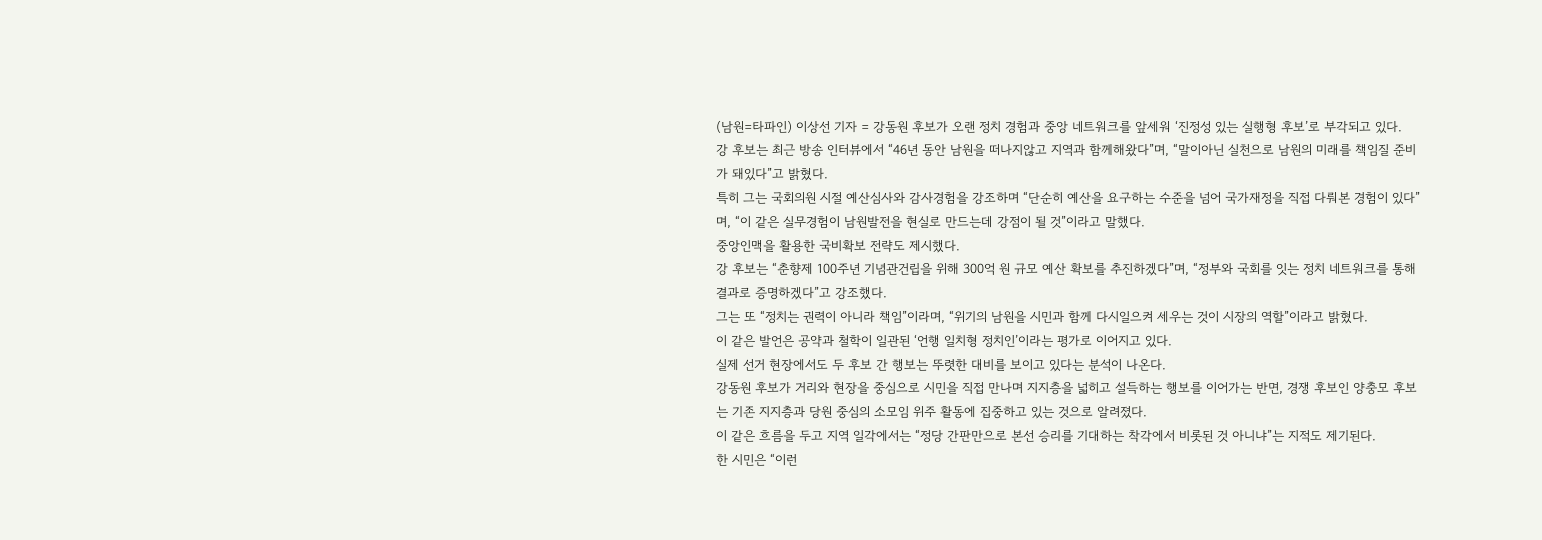(남원=타파인) 이상선 기자 = 강동원 후보가 오랜 정치 경험과 중앙 네트워크를 앞세워 ‘진정성 있는 실행형 후보’로 부각되고 있다.
강 후보는 최근 방송 인터뷰에서 “46년 동안 남원을 떠나지않고 지역과 함께해왔다”며, “말이아닌 실천으로 남원의 미래를 책임질 준비가 돼있다”고 밝혔다.
특히 그는 국회의원 시절 예산심사와 감사경험을 강조하며 “단순히 예산을 요구하는 수준을 넘어 국가재정을 직접 다뤄본 경험이 있다”며, “이 같은 실무경험이 남원발전을 현실로 만드는데 강점이 될 것”이라고 말했다.
중앙인맥을 활용한 국비확보 전략도 제시했다.
강 후보는 “춘향제 100주년 기념관건립을 위해 300억 원 규모 예산 확보를 추진하겠다”며, “정부와 국회를 잇는 정치 네트워크를 통해 결과로 증명하겠다”고 강조했다.
그는 또 “정치는 권력이 아니라 책임”이라며, “위기의 남원을 시민과 함께 다시일으켜 세우는 것이 시장의 역할”이라고 밝혔다.
이 같은 발언은 공약과 철학이 일관된 ‘언행 일치형 정치인’이라는 평가로 이어지고 있다.
실제 선거 현장에서도 두 후보 간 행보는 뚜렷한 대비를 보이고 있다는 분석이 나온다.
강동원 후보가 거리와 현장을 중심으로 시민을 직접 만나며 지지층을 넓히고 설득하는 행보를 이어가는 반면, 경쟁 후보인 양충모 후보는 기존 지지층과 당원 중심의 소모임 위주 활동에 집중하고 있는 것으로 알려졌다.
이 같은 흐름을 두고 지역 일각에서는 “정당 간판만으로 본선 승리를 기대하는 착각에서 비롯된 것 아니냐”는 지적도 제기된다.
한 시민은 “이런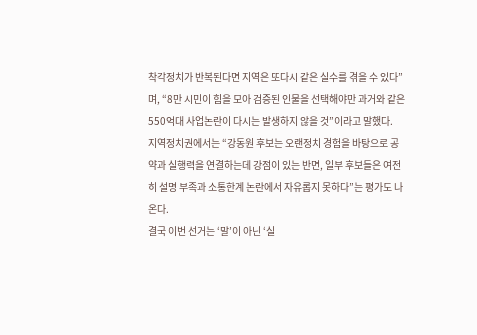착각정치가 반복된다면 지역은 또다시 같은 실수를 겪을 수 있다”며, “8만 시민이 힘을 모아 검증된 인물을 선택해야만 과거와 같은 550억대 사업논란이 다시는 발생하지 않을 것”이라고 말했다.
지역정치권에서는 “강동원 후보는 오랜정치 경험을 바탕으로 공약과 실행력을 연결하는데 강점이 있는 반면, 일부 후보들은 여전히 설명 부족과 소통한계 논란에서 자유롭지 못하다”는 평가도 나온다.
결국 이번 선거는 ‘말’이 아닌 ‘실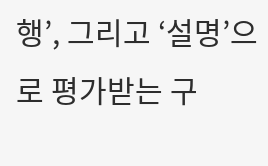행’, 그리고 ‘설명’으로 평가받는 구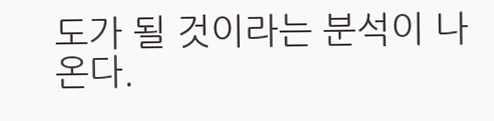도가 될 것이라는 분석이 나온다.